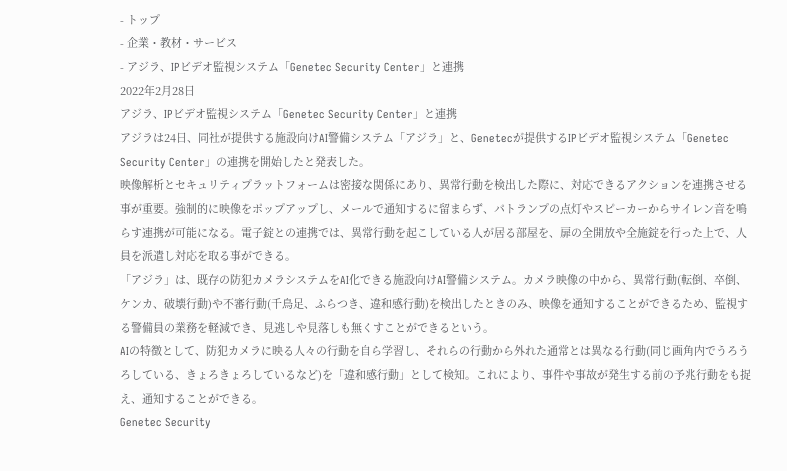- トップ
- 企業・教材・サービス
- アジラ、IPビデオ監視システム「Genetec Security Center」と連携
2022年2月28日
アジラ、IPビデオ監視システム「Genetec Security Center」と連携
アジラは24日、同社が提供する施設向けAI警備システム「アジラ」と、Genetecが提供するIPビデオ監視システム「Genetec Security Center」の連携を開始したと発表した。
映像解析とセキュリティプラットフォームは密接な関係にあり、異常行動を検出した際に、対応できるアクションを連携させる事が重要。強制的に映像をポップアップし、メールで通知するに留まらず、パトランプの点灯やスピーカーからサイレン音を鳴らす連携が可能になる。電子錠との連携では、異常行動を起こしている人が居る部屋を、扉の全開放や全施錠を行った上で、人員を派遣し対応を取る事ができる。
「アジラ」は、既存の防犯カメラシステムをAI化できる施設向けAI警備システム。カメラ映像の中から、異常行動(転倒、卒倒、ケンカ、破壊行動)や不審行動(千鳥足、ふらつき、違和感行動)を検出したときのみ、映像を通知することができるため、監視する警備員の業務を軽減でき、見逃しや見落しも無くすことができるという。
AIの特徴として、防犯カメラに映る人々の行動を自ら学習し、それらの行動から外れた通常とは異なる行動(同じ画角内でうろうろしている、きょろきょろしているなど)を「違和感行動」として検知。これにより、事件や事故が発生する前の予兆行動をも捉え、通知することができる。
Genetec Security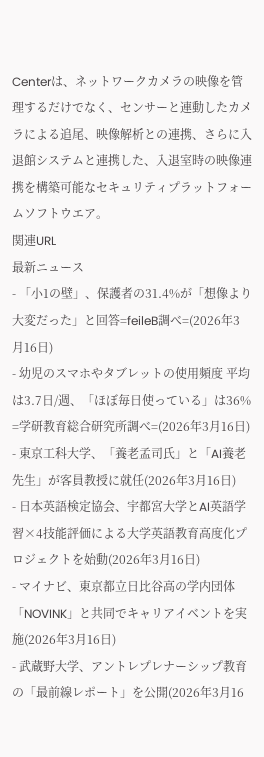Centerは、ネットワークカメラの映像を管理するだけでなく、センサーと連動したカメラによる追尾、映像解析との連携、さらに入退館システムと連携した、入退室時の映像連携を構築可能なセキュリティプラットフォームソフトウエア。
関連URL
最新ニュース
- 「小1の壁」、保護者の31.4%が「想像より大変だった」と回答=feileB調べ=(2026年3月16日)
- 幼児のスマホやタブレットの使用頻度 平均は3.7日/週、「ほぼ毎日使っている」は36% =学研教育総合研究所調べ=(2026年3月16日)
- 東京工科大学、「養老孟司氏」と「AI養老先生」が客員教授に就任(2026年3月16日)
- 日本英語検定協会、宇都宮大学とAI英語学習×4技能評価による大学英語教育高度化プロジェクトを始動(2026年3月16日)
- マイナビ、東京都立日比谷高の学内団体「NOVINK」と共同でキャリアイベントを実施(2026年3月16日)
- 武蔵野大学、アントレプレナーシップ教育の「最前線レポート」を公開(2026年3月16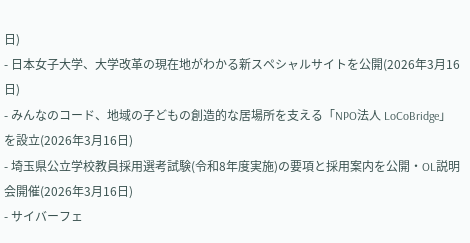日)
- 日本女子大学、大学改革の現在地がわかる新スペシャルサイトを公開(2026年3月16日)
- みんなのコード、地域の子どもの創造的な居場所を支える「NPO法人 LoCoBridge」を設立(2026年3月16日)
- 埼玉県公立学校教員採用選考試験(令和8年度実施)の要項と採用案内を公開・OL説明会開催(2026年3月16日)
- サイバーフェ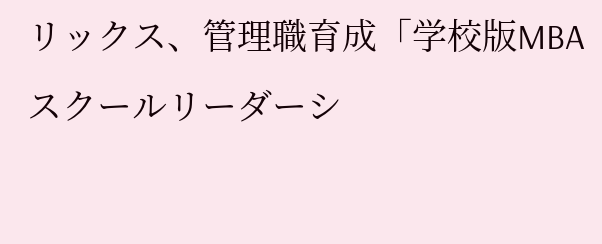リックス、管理職育成「学校版MBAスクールリーダーシ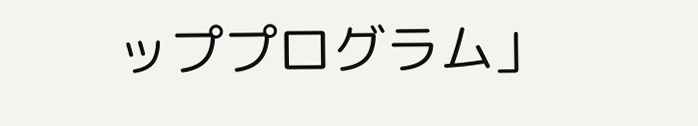ッププログラム」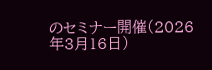のセミナー開催(2026年3月16日)